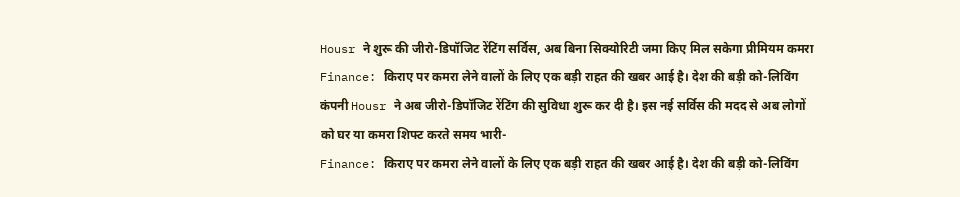Housr ने शुरू की जीरो-डिपॉजिट रेंटिंग सर्विस, अब बिना सिक्योरिटी जमा किए मिल सकेगा प्रीमियम कमरा
Finance: किराए पर कमरा लेने वालों के लिए एक बड़ी राहत की खबर आई है। देश की बड़ी को-लिविंग कंपनी Housr ने अब जीरो-डिपॉजिट रेंटिंग की सुविधा शुरू कर दी है। इस नई सर्विस की मदद से अब लोगों को घर या कमरा शिफ्ट करते समय भारी-
Finance: किराए पर कमरा लेने वालों के लिए एक बड़ी राहत की खबर आई है। देश की बड़ी को-लिविंग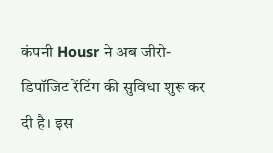कंपनी Housr ने अब जीरो-डिपॉजिट रेंटिंग की सुविधा शुरू कर दी है। इस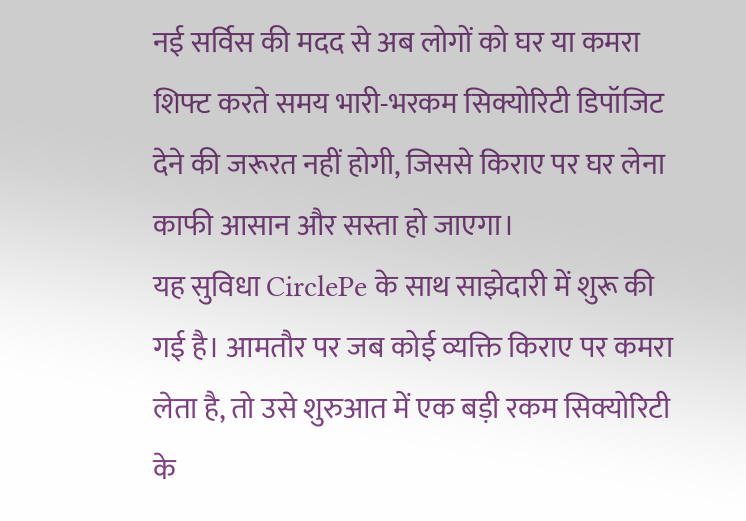नई सर्विस की मदद से अब लोगों को घर या कमरा शिफ्ट करते समय भारी-भरकम सिक्योरिटी डिपॉजिट देने की जरूरत नहीं होगी, जिससे किराए पर घर लेना काफी आसान और सस्ता हो जाएगा।
यह सुविधा CirclePe के साथ साझेदारी में शुरू की गई है। आमतौर पर जब कोई व्यक्ति किराए पर कमरा लेता है, तो उसे शुरुआत में एक बड़ी रकम सिक्योरिटी के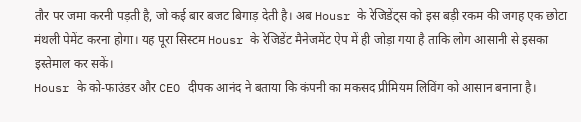तौर पर जमा करनी पड़ती है, जो कई बार बजट बिगाड़ देती है। अब Housr के रेजिडेंट्स को इस बड़ी रकम की जगह एक छोटा मंथली पेमेंट करना होगा। यह पूरा सिस्टम Housr के रेजिडेंट मैनेजमेंट ऐप में ही जोड़ा गया है ताकि लोग आसानी से इसका इस्तेमाल कर सकें।
Housr के को-फाउंडर और CEO दीपक आनंद ने बताया कि कंपनी का मकसद प्रीमियम लिविंग को आसान बनाना है।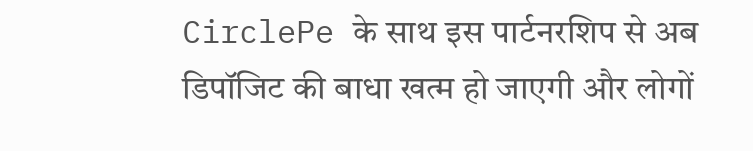CirclePe के साथ इस पार्टनरशिप से अब डिपॉजिट की बाधा खत्म हो जाएगी और लोगों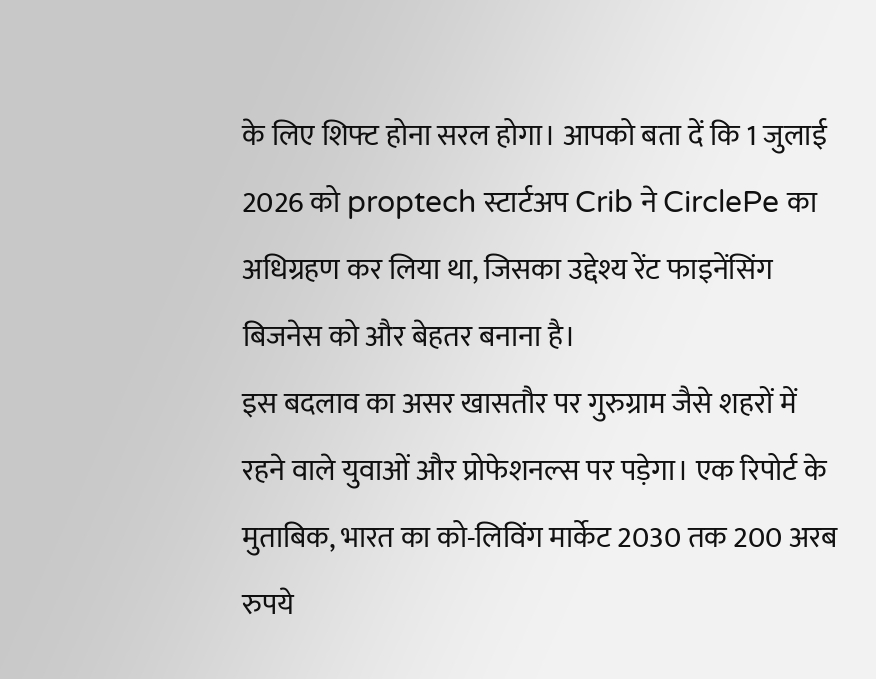के लिए शिफ्ट होना सरल होगा। आपको बता दें कि 1 जुलाई 2026 को proptech स्टार्टअप Crib ने CirclePe का अधिग्रहण कर लिया था, जिसका उद्देश्य रेंट फाइनेंसिंग बिजनेस को और बेहतर बनाना है।
इस बदलाव का असर खासतौर पर गुरुग्राम जैसे शहरों में रहने वाले युवाओं और प्रोफेशनल्स पर पड़ेगा। एक रिपोर्ट के मुताबिक, भारत का को-लिविंग मार्केट 2030 तक 200 अरब रुपये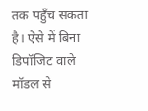तक पहुँच सकता है। ऐसे में बिना डिपॉजिट वाले मॉडल से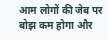आम लोगों की जेब पर बोझ कम होगा और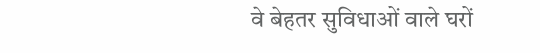वे बेहतर सुविधाओं वाले घरों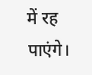में रह पाएंगे।